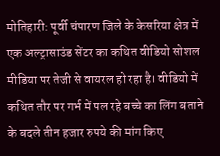मोतिहारी: पूर्वी चंपारण जिले के केसरिया क्षेत्र में एक अल्ट्रासाउंड सेंटर का कथित वीडियो सोशल मीडिया पर तेजी से वायरल हो रहा है। वीडियो में कथित तौर पर गर्भ में पल रहे बच्चे का लिंग बताने के बदले तीन हजार रुपये की मांग किए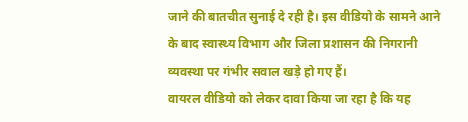जाने की बातचीत सुनाई दे रही है। इस वीडियो के सामने आने के बाद स्वास्थ्य विभाग और जिला प्रशासन की निगरानी व्यवस्था पर गंभीर सवाल खड़े हो गए हैं।
वायरल वीडियो को लेकर दावा किया जा रहा है कि यह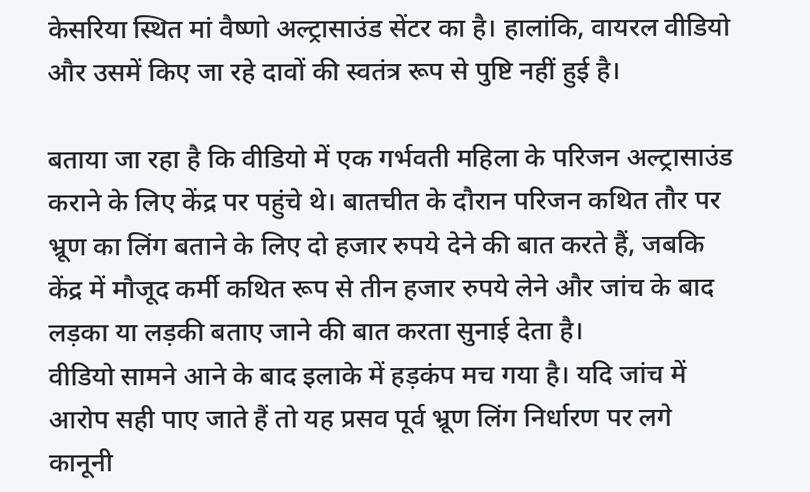केसरिया स्थित मां वैष्णो अल्ट्रासाउंड सेंटर का है। हालांकि, वायरल वीडियो और उसमें किए जा रहे दावों की स्वतंत्र रूप से पुष्टि नहीं हुई है।

बताया जा रहा है कि वीडियो में एक गर्भवती महिला के परिजन अल्ट्रासाउंड कराने के लिए केंद्र पर पहुंचे थे। बातचीत के दौरान परिजन कथित तौर पर भ्रूण का लिंग बताने के लिए दो हजार रुपये देने की बात करते हैं, जबकि केंद्र में मौजूद कर्मी कथित रूप से तीन हजार रुपये लेने और जांच के बाद लड़का या लड़की बताए जाने की बात करता सुनाई देता है।
वीडियो सामने आने के बाद इलाके में हड़कंप मच गया है। यदि जांच में आरोप सही पाए जाते हैं तो यह प्रसव पूर्व भ्रूण लिंग निर्धारण पर लगे कानूनी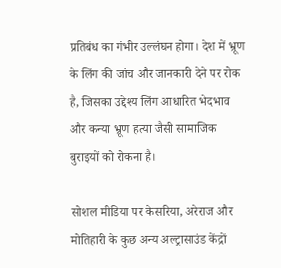प्रतिबंध का गंभीर उल्लंघन होगा। देश में भ्रूण के लिंग की जांच और जानकारी देने पर रोक है, जिसका उद्देश्य लिंग आधारित भेदभाव और कन्या भ्रूण हत्या जैसी सामाजिक बुराइयों को रोकना है।

सोशल मीडिया पर केसरिया, अरेराज और मोतिहारी के कुछ अन्य अल्ट्रासाउंड केंद्रों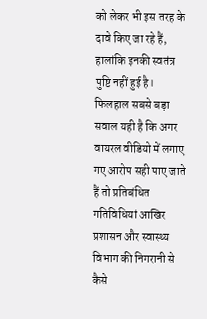को लेकर भी इस तरह के दावे किए जा रहे हैं, हालांकि इनकी स्वतंत्र पुष्टि नहीं हुई है।
फिलहाल सबसे बड़ा सवाल यही है कि अगर वायरल वीडियो में लगाए गए आरोप सही पाए जाते हैं तो प्रतिबंधित गतिविधियां आखिर प्रशासन और स्वास्थ्य विभाग की निगरानी से कैसे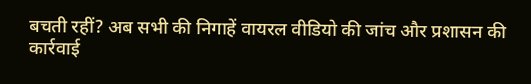बचती रहीं? अब सभी की निगाहें वायरल वीडियो की जांच और प्रशासन की कार्रवाई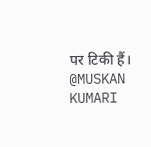पर टिकी हैं।
@MUSKAN KUMARI